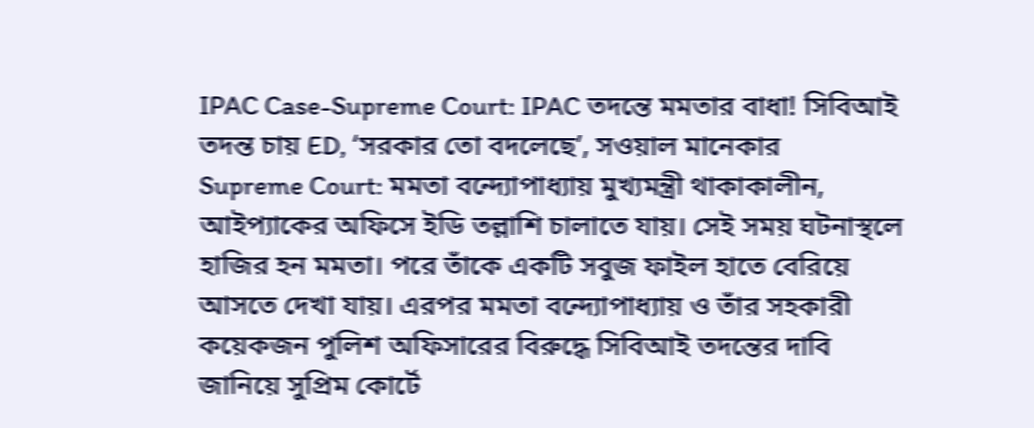IPAC Case-Supreme Court: IPAC তদন্তে মমতার বাধা! সিবিআই তদন্ত চায় ED, ‘সরকার তো বদলেছে’, সওয়াল মানেকার
Supreme Court: মমতা বন্দ্যোপাধ্যায় মুখ্যমন্ত্রী থাকাকালীন, আইপ্যাকের অফিসে ইডি তল্লাশি চালাতে যায়। সেই সময় ঘটনাস্থলে হাজির হন মমতা। পরে তাঁকে একটি সবুজ ফাইল হাতে বেরিয়ে আসতে দেখা যায়। এরপর মমতা বন্দ্যোপাধ্যায় ও তাঁর সহকারী কয়েকজন পুলিশ অফিসারের বিরুদ্ধে সিবিআই তদন্তের দাবি জানিয়ে সুপ্রিম কোর্টে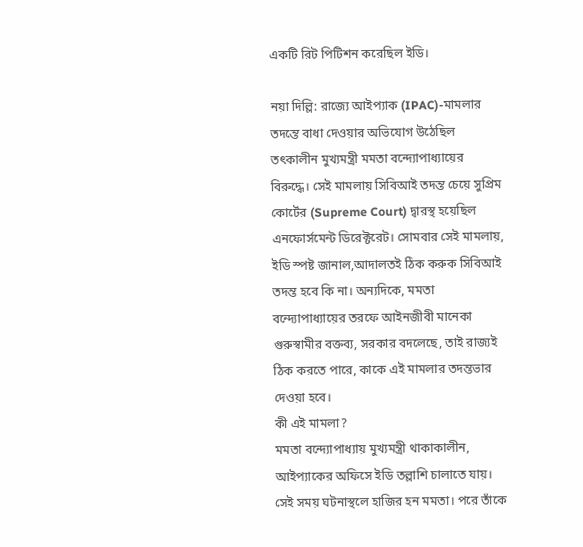একটি রিট পিটিশন করেছিল ইডি।

নয়া দিল্লি: রাজ্যে আইপ্যাক (IPAC)-মামলার তদন্তে বাধা দেওয়ার অভিযোগ উঠেছিল তৎকালীন মুখ্যমন্ত্রী মমতা বন্দ্যোপাধ্যায়ের বিরুদ্ধে। সেই মামলায় সিবিআই তদন্ত চেয়ে সুপ্রিম কোর্টের (Supreme Court) দ্বারস্থ হয়েছিল এনফোর্সমেন্ট ডিরেক্টরেট। সোমবার সেই মামলায়, ইডি স্পষ্ট জানাল,আদালতই ঠিক করুক সিবিআই তদন্ত হবে কি না। অন্যদিকে, মমতা বন্দ্যোপাধ্যায়ের তরফে আইনজীবী মানেকা গুরুস্বামীর বক্তব্য, সরকার বদলেছে, তাই রাজ্যই ঠিক করতে পারে, কাকে এই মামলার তদন্তভার দেওয়া হবে।
কী এই মামলা?
মমতা বন্দ্যোপাধ্যায় মুখ্যমন্ত্রী থাকাকালীন, আইপ্যাকের অফিসে ইডি তল্লাশি চালাতে যায়। সেই সময় ঘটনাস্থলে হাজির হন মমতা। পরে তাঁকে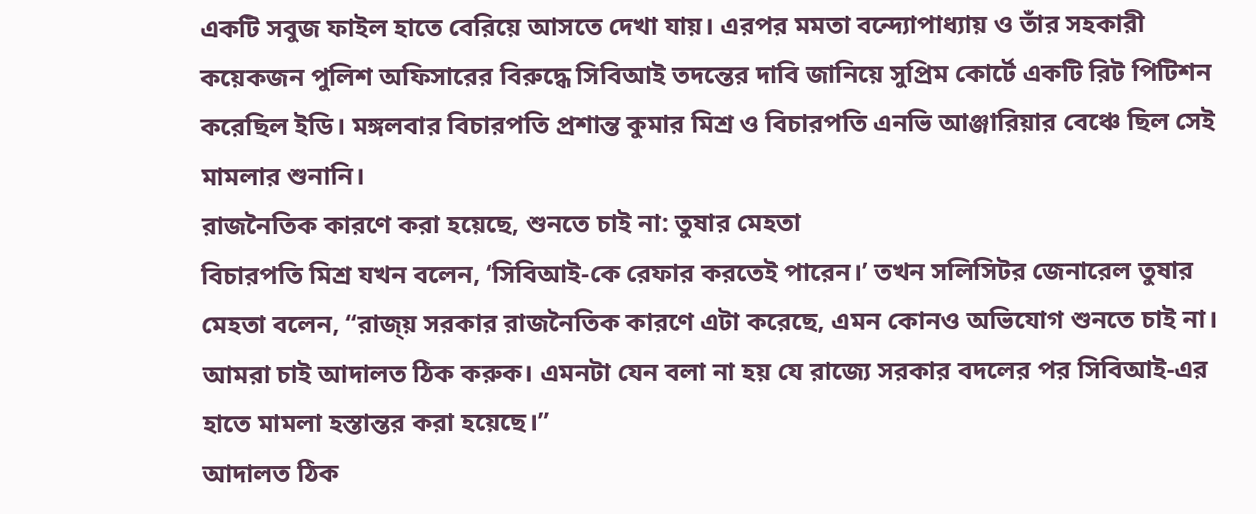একটি সবুজ ফাইল হাতে বেরিয়ে আসতে দেখা যায়। এরপর মমতা বন্দ্যোপাধ্যায় ও তাঁর সহকারী কয়েকজন পুলিশ অফিসারের বিরুদ্ধে সিবিআই তদন্তের দাবি জানিয়ে সুপ্রিম কোর্টে একটি রিট পিটিশন করেছিল ইডি। মঙ্গলবার বিচারপতি প্রশান্ত কুমার মিশ্র ও বিচারপতি এনভি আঞ্জারিয়ার বেঞ্চে ছিল সেই মামলার শুনানি।
রাজনৈতিক কারণে করা হয়েছে, শুনতে চাই না: তুষার মেহতা
বিচারপতি মিশ্র যখন বলেন, ‘সিবিআই-কে রেফার করতেই পারেন।’ তখন সলিসিটর জেনারেল তুষার মেহতা বলেন, “রাজ্য় সরকার রাজনৈতিক কারণে এটা করেছে, এমন কোনও অভিযোগ শুনতে চাই না। আমরা চাই আদালত ঠিক করুক। এমনটা যেন বলা না হয় যে রাজ্যে সরকার বদলের পর সিবিআই-এর হাতে মামলা হস্তান্তর করা হয়েছে।”
আদালত ঠিক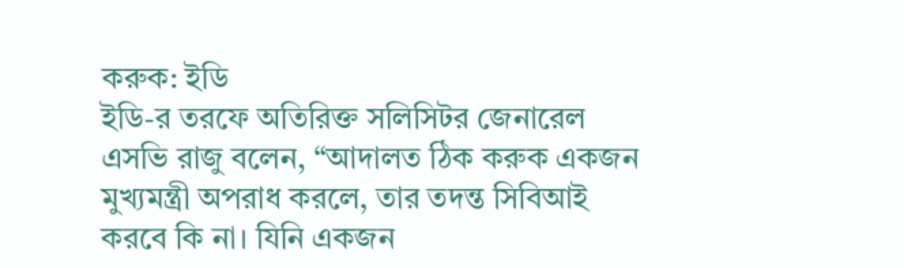করুক: ইডি
ইডি-র তরফে অতিরিক্ত সলিসিটর জেনারেল এসভি রাজু বলেন, “আদালত ঠিক করুক একজন মুখ্যমন্ত্রী অপরাধ করলে, তার তদন্ত সিবিআই করবে কি না। যিনি একজন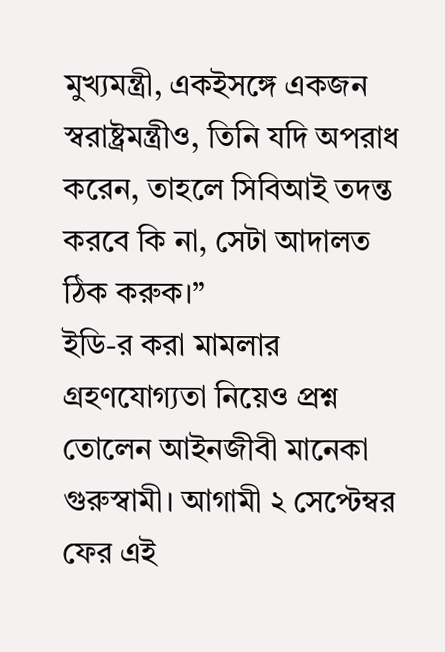মুখ্যমন্ত্রী, একইসঙ্গে একজন স্বরাষ্ট্রমন্ত্রীও, তিনি যদি অপরাধ করেন, তাহলে সিবিআই তদন্ত করবে কি না, সেটা আদালত ঠিক করুক।”
ইডি-র করা মামলার গ্রহণযোগ্যতা নিয়েও প্রশ্ন তোলেন আইনজীবী মানেকা গুরুস্বামী। আগামী ২ সেপ্টেম্বর ফের এই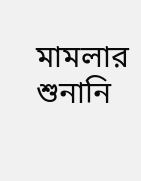মামলার শুনানি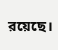রয়েছে।